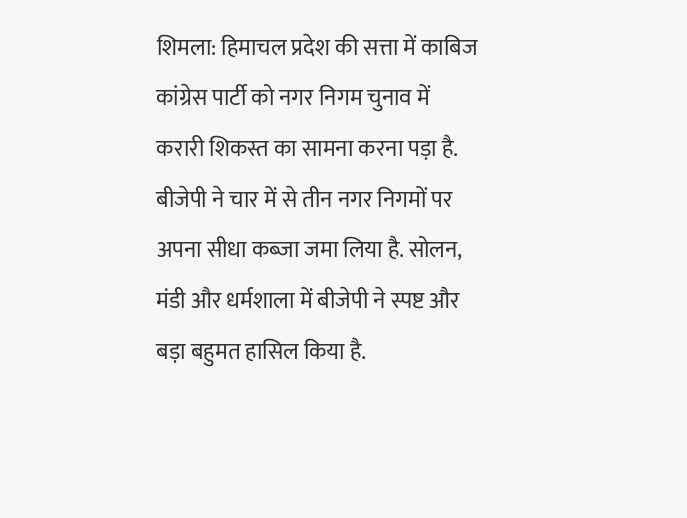शिमला: हिमाचल प्रदेश की सत्ता में काबिज कांग्रेस पार्टी को नगर निगम चुनाव में करारी शिकस्त का सामना करना पड़ा है. बीजेपी ने चार में से तीन नगर निगमों पर अपना सीधा कब्जा जमा लिया है. सोलन, मंडी और धर्मशाला में बीजेपी ने स्पष्ट और बड़ा बहुमत हासिल किया है.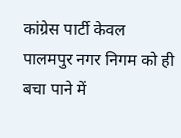कांग्रेस पार्टी केवल पालमपुर नगर निगम को ही बचा पाने में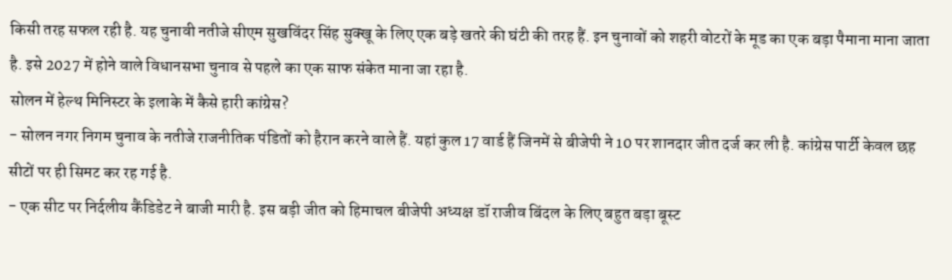किसी तरह सफल रही है. यह चुनावी नतीजे सीएम सुखविंदर सिंह सुक्खू के लिए एक बड़े खतरे की घंटी की तरह हैं. इन चुनावों को शहरी वोटरों के मूड का एक बड़ा पैमाना माना जाता है. इसे 2027 में होने वाले विधानसभा चुनाव से पहले का एक साफ संकेत माना जा रहा है.
सोलन में हेल्थ मिनिस्टर के इलाके में कैसे हारी कांग्रेस?
- सोलन नगर निगम चुनाव के नतीजे राजनीतिक पंडितों को हैरान करने वाले हैं. यहां कुल 17 वार्ड हैं जिनमें से बीजेपी ने 10 पर शानदार जीत दर्ज कर ली है. कांग्रेस पार्टी केवल छह सीटों पर ही सिमट कर रह गई है.
- एक सीट पर निर्दलीय कैंडिडेट ने बाजी मारी है. इस बड़ी जीत को हिमाचल बीजेपी अध्यक्ष डॉ राजीव बिंदल के लिए बहुत बड़ा बूस्ट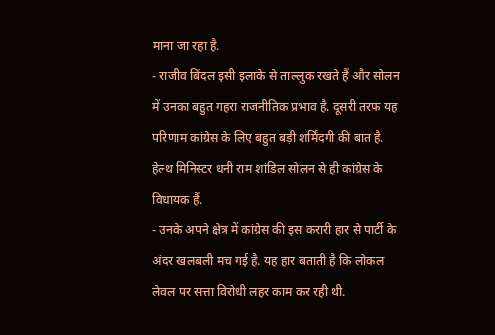माना जा रहा है.
- राजीव बिंदल इसी इलाके से ताल्लुक रखते हैं और सोलन में उनका बहुत गहरा राजनीतिक प्रभाव है. दूसरी तरफ यह परिणाम कांग्रेस के लिए बहुत बड़ी शर्मिंदगी की बात है. हेल्थ मिनिस्टर धनी राम शांडिल सोलन से ही कांग्रेस के विधायक हैं.
- उनके अपने क्षेत्र में कांग्रेस की इस करारी हार से पार्टी के अंदर खलबली मच गई है. यह हार बताती है कि लोकल लेवल पर सत्ता विरोधी लहर काम कर रही थी.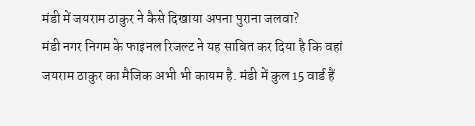मंडी में जयराम ठाकुर ने कैसे दिखाया अपना पुराना जलवा?
मंडी नगर निगम के फाइनल रिजल्ट ने यह साबित कर दिया है कि वहां जयराम ठाकुर का मैजिक अभी भी कायम है. मंडी में कुल 15 वार्ड हैं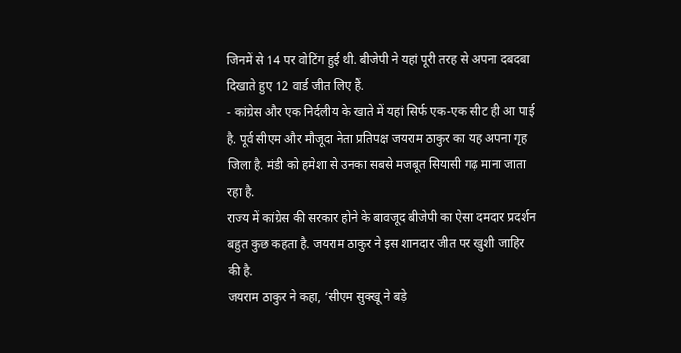जिनमें से 14 पर वोटिंग हुई थी. बीजेपी ने यहां पूरी तरह से अपना दबदबा दिखाते हुए 12 वार्ड जीत लिए हैं.
- कांग्रेस और एक निर्दलीय के खाते में यहां सिर्फ एक-एक सीट ही आ पाई है. पूर्व सीएम और मौजूदा नेता प्रतिपक्ष जयराम ठाकुर का यह अपना गृह जिला है. मंडी को हमेशा से उनका सबसे मजबूत सियासी गढ़ माना जाता रहा है.
राज्य में कांग्रेस की सरकार होने के बावजूद बीजेपी का ऐसा दमदार प्रदर्शन बहुत कुछ कहता है. जयराम ठाकुर ने इस शानदार जीत पर खुशी जाहिर की है.
जयराम ठाकुर ने कहा, ‘सीएम सुक्खू ने बड़े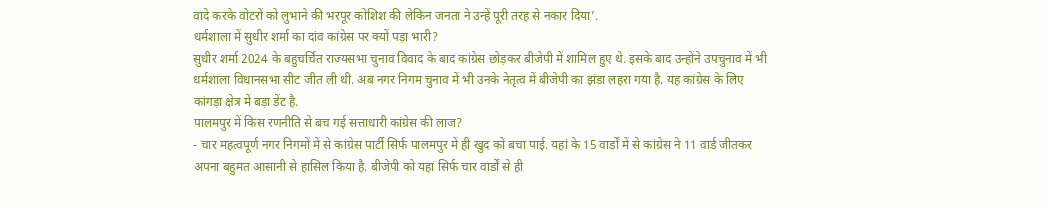वादे करके वोटरों को लुभाने की भरपूर कोशिश की लेकिन जनता ने उन्हें पूरी तरह से नकार दिया’.
धर्मशाला में सुधीर शर्मा का दांव कांग्रेस पर क्यों पड़ा भारी?
सुधीर शर्मा 2024 के बहुचर्चित राज्यसभा चुनाव विवाद के बाद कांग्रेस छोड़कर बीजेपी में शामिल हुए थे. इसके बाद उन्होंने उपचुनाव में भी धर्मशाला विधानसभा सीट जीत ली थी. अब नगर निगम चुनाव में भी उनके नेतृत्व में बीजेपी का झंडा लहरा गया है. यह कांग्रेस के लिए कांगड़ा क्षेत्र में बड़ा डेंट है.
पालमपुर में किस रणनीति से बच गई सत्ताधारी कांग्रेस की लाज?
- चार महत्वपूर्ण नगर निगमों में से कांग्रेस पार्टी सिर्फ पालमपुर में ही खुद को बचा पाई. यहां के 15 वार्डों में से कांग्रेस ने 11 वार्ड जीतकर अपना बहुमत आसानी से हासिल किया है. बीजेपी को यहां सिर्फ चार वार्डों से ही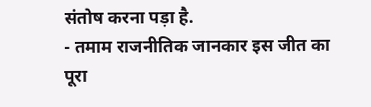संतोष करना पड़ा है.
- तमाम राजनीतिक जानकार इस जीत का पूरा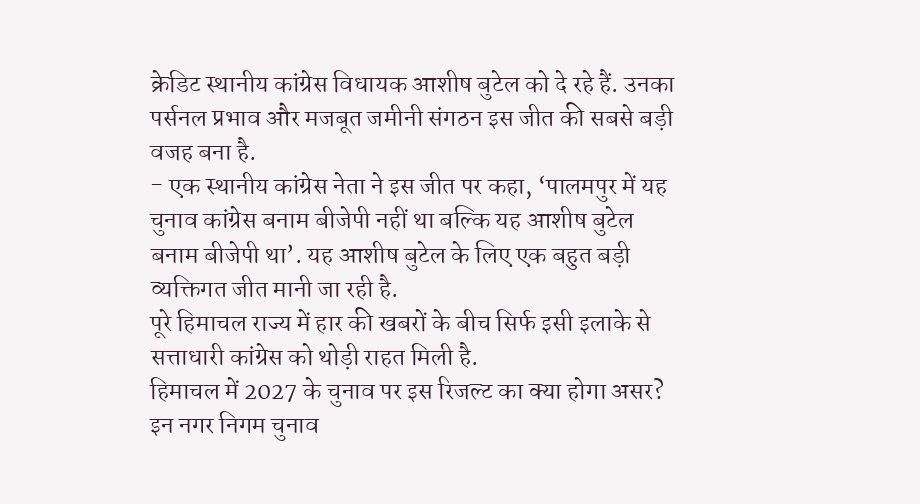क्रेडिट स्थानीय कांग्रेस विधायक आशीष बुटेल को दे रहे हैं. उनका पर्सनल प्रभाव और मजबूत जमीनी संगठन इस जीत की सबसे बड़ी वजह बना है.
- एक स्थानीय कांग्रेस नेता ने इस जीत पर कहा, ‘पालमपुर में यह चुनाव कांग्रेस बनाम बीजेपी नहीं था बल्कि यह आशीष बुटेल बनाम बीजेपी था’. यह आशीष बुटेल के लिए एक बहुत बड़ी व्यक्तिगत जीत मानी जा रही है.
पूरे हिमाचल राज्य में हार की खबरों के बीच सिर्फ इसी इलाके से सत्ताधारी कांग्रेस को थोड़ी राहत मिली है.
हिमाचल में 2027 के चुनाव पर इस रिजल्ट का क्या होगा असर?
इन नगर निगम चुनाव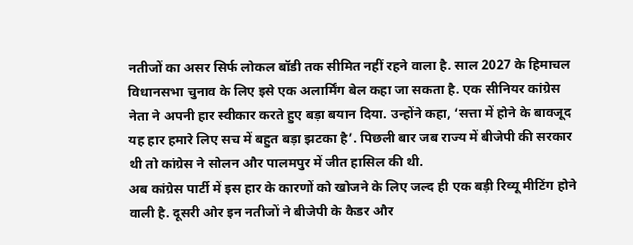नतीजों का असर सिर्फ लोकल बॉडी तक सीमित नहीं रहने वाला है. साल 2027 के हिमाचल विधानसभा चुनाव के लिए इसे एक अलार्मिंग बेल कहा जा सकता है. एक सीनियर कांग्रेस नेता ने अपनी हार स्वीकार करते हुए बड़ा बयान दिया. उन्होंने कहा, ‘सत्ता में होने के बावजूद यह हार हमारे लिए सच में बहुत बड़ा झटका है’. पिछली बार जब राज्य में बीजेपी की सरकार थी तो कांग्रेस ने सोलन और पालमपुर में जीत हासिल की थी.
अब कांग्रेस पार्टी में इस हार के कारणों को खोजने के लिए जल्द ही एक बड़ी रिव्यू मीटिंग होने वाली है. दूसरी ओर इन नतीजों ने बीजेपी के कैडर और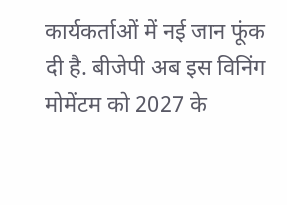कार्यकर्ताओं में नई जान फूंक दी है. बीजेपी अब इस विनिंग मोमेंटम को 2027 के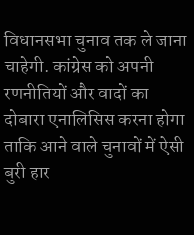विधानसभा चुनाव तक ले जाना चाहेगी. कांग्रेस को अपनी रणनीतियों और वादों का दोबारा एनालिसिस करना होगा ताकि आने वाले चुनावों में ऐसी बुरी हार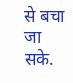से बचा जा सके.